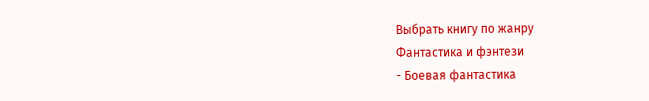Выбрать книгу по жанру
Фантастика и фэнтези
- Боевая фантастика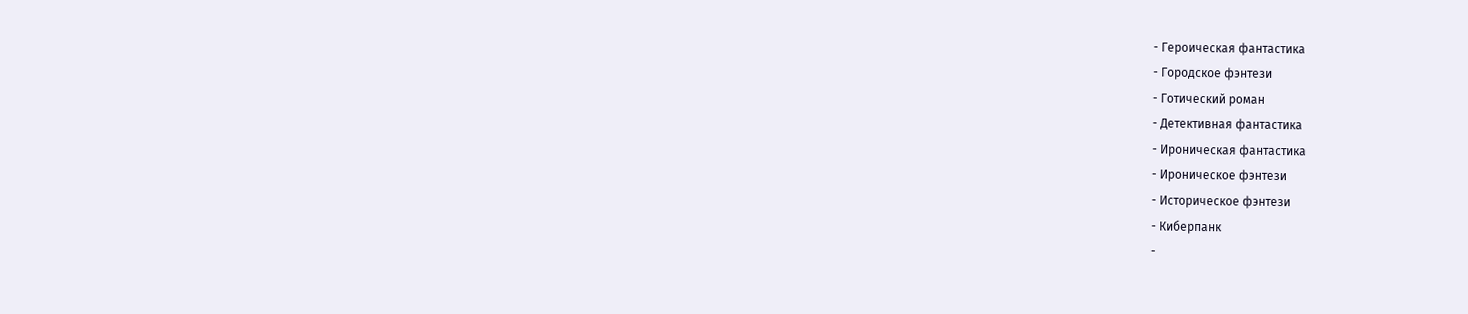- Героическая фантастика
- Городское фэнтези
- Готический роман
- Детективная фантастика
- Ироническая фантастика
- Ироническое фэнтези
- Историческое фэнтези
- Киберпанк
-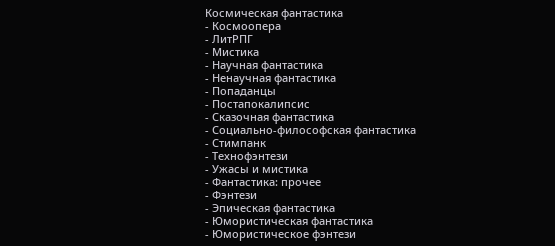Космическая фантастика
- Космоопера
- ЛитРПГ
- Мистика
- Научная фантастика
- Ненаучная фантастика
- Попаданцы
- Постапокалипсис
- Сказочная фантастика
- Социально-философская фантастика
- Стимпанк
- Технофэнтези
- Ужасы и мистика
- Фантастика: прочее
- Фэнтези
- Эпическая фантастика
- Юмористическая фантастика
- Юмористическое фэнтези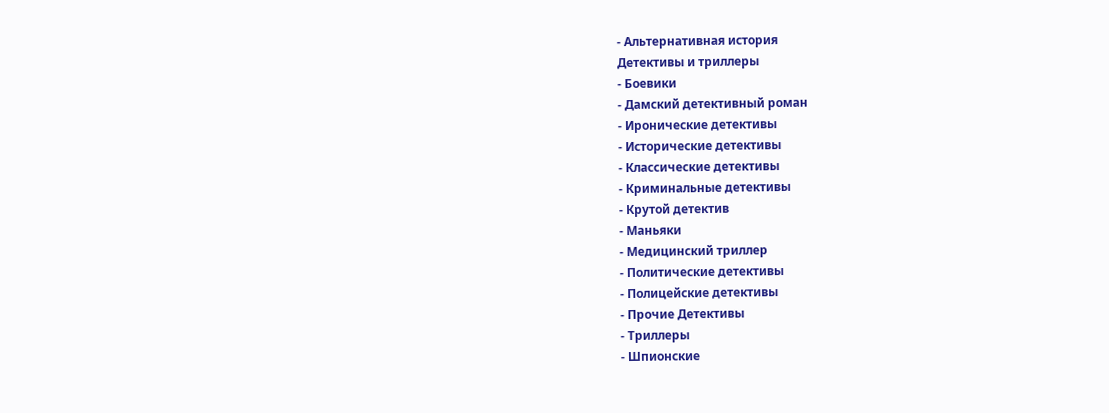- Альтернативная история
Детективы и триллеры
- Боевики
- Дамский детективный роман
- Иронические детективы
- Исторические детективы
- Классические детективы
- Криминальные детективы
- Крутой детектив
- Маньяки
- Медицинский триллер
- Политические детективы
- Полицейские детективы
- Прочие Детективы
- Триллеры
- Шпионские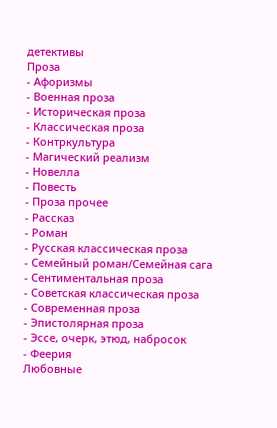детективы
Проза
- Афоризмы
- Военная проза
- Историческая проза
- Классическая проза
- Контркультура
- Магический реализм
- Новелла
- Повесть
- Проза прочее
- Рассказ
- Роман
- Русская классическая проза
- Семейный роман/Семейная сага
- Сентиментальная проза
- Советская классическая проза
- Современная проза
- Эпистолярная проза
- Эссе, очерк, этюд, набросок
- Феерия
Любовные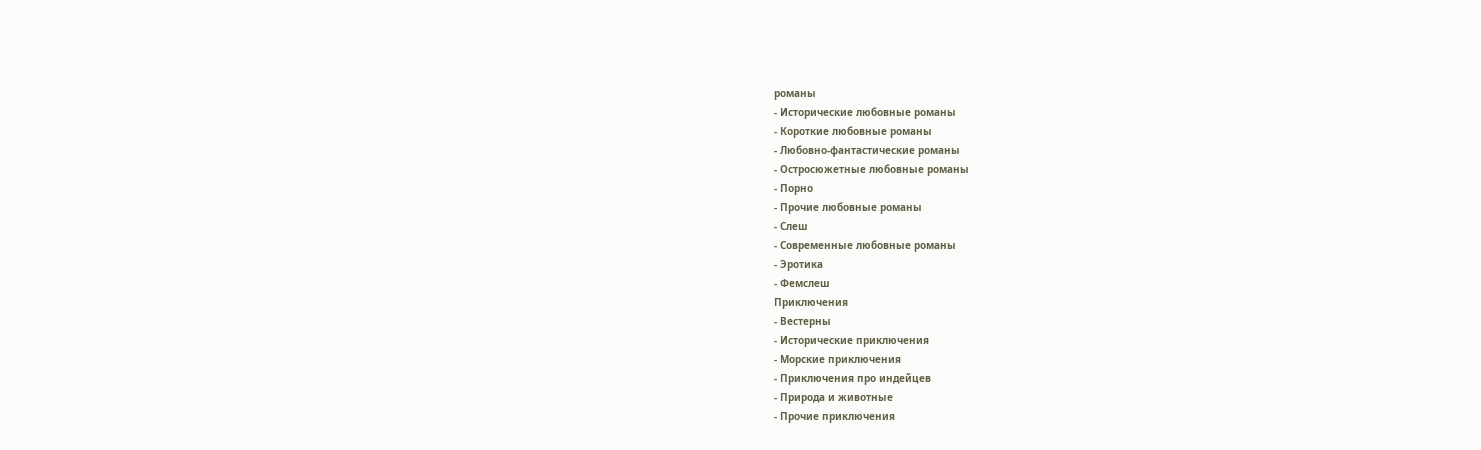романы
- Исторические любовные романы
- Короткие любовные романы
- Любовно-фантастические романы
- Остросюжетные любовные романы
- Порно
- Прочие любовные романы
- Слеш
- Современные любовные романы
- Эротика
- Фемслеш
Приключения
- Вестерны
- Исторические приключения
- Морские приключения
- Приключения про индейцев
- Природа и животные
- Прочие приключения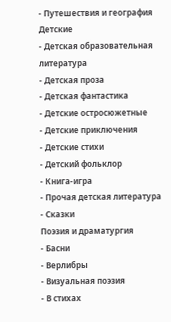- Путешествия и география
Детские
- Детская образовательная литература
- Детская проза
- Детская фантастика
- Детские остросюжетные
- Детские приключения
- Детские стихи
- Детский фольклор
- Книга-игра
- Прочая детская литература
- Сказки
Поэзия и драматургия
- Басни
- Верлибры
- Визуальная поэзия
- В стихах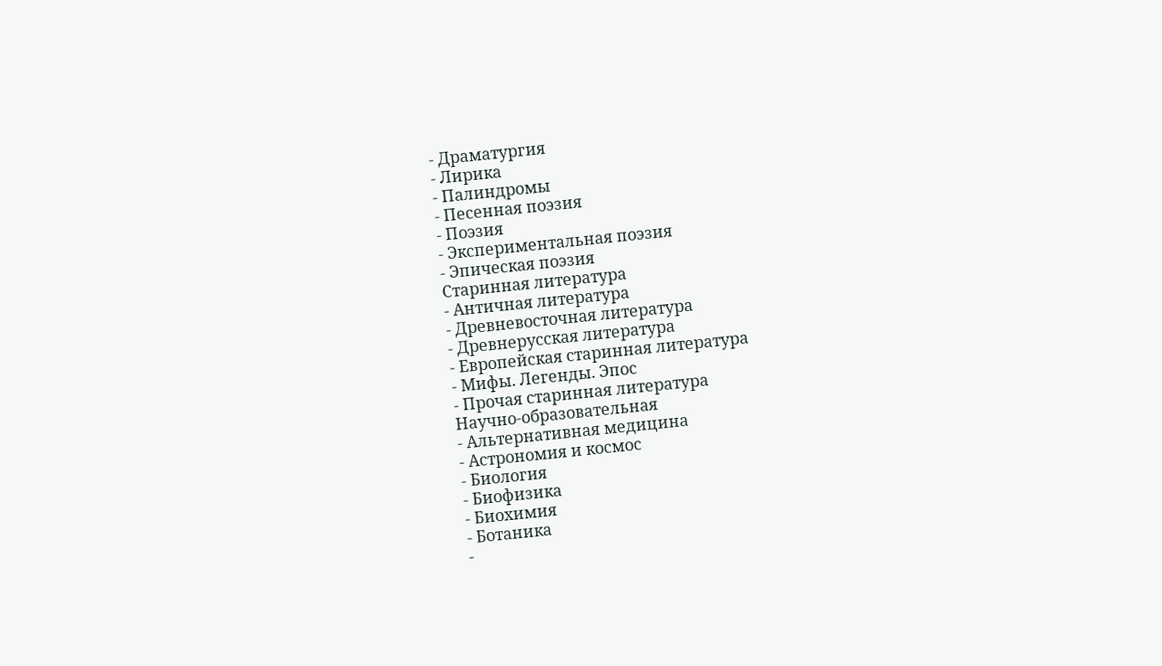- Драматургия
- Лирика
- Палиндромы
- Песенная поэзия
- Поэзия
- Экспериментальная поэзия
- Эпическая поэзия
Старинная литература
- Античная литература
- Древневосточная литература
- Древнерусская литература
- Европейская старинная литература
- Мифы. Легенды. Эпос
- Прочая старинная литература
Научно-образовательная
- Альтернативная медицина
- Астрономия и космос
- Биология
- Биофизика
- Биохимия
- Ботаника
-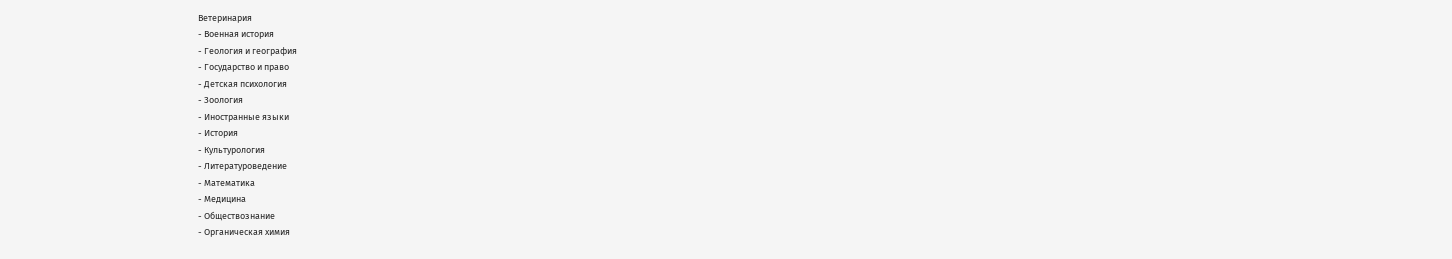Ветеринария
- Военная история
- Геология и география
- Государство и право
- Детская психология
- Зоология
- Иностранные языки
- История
- Культурология
- Литературоведение
- Математика
- Медицина
- Обществознание
- Органическая химия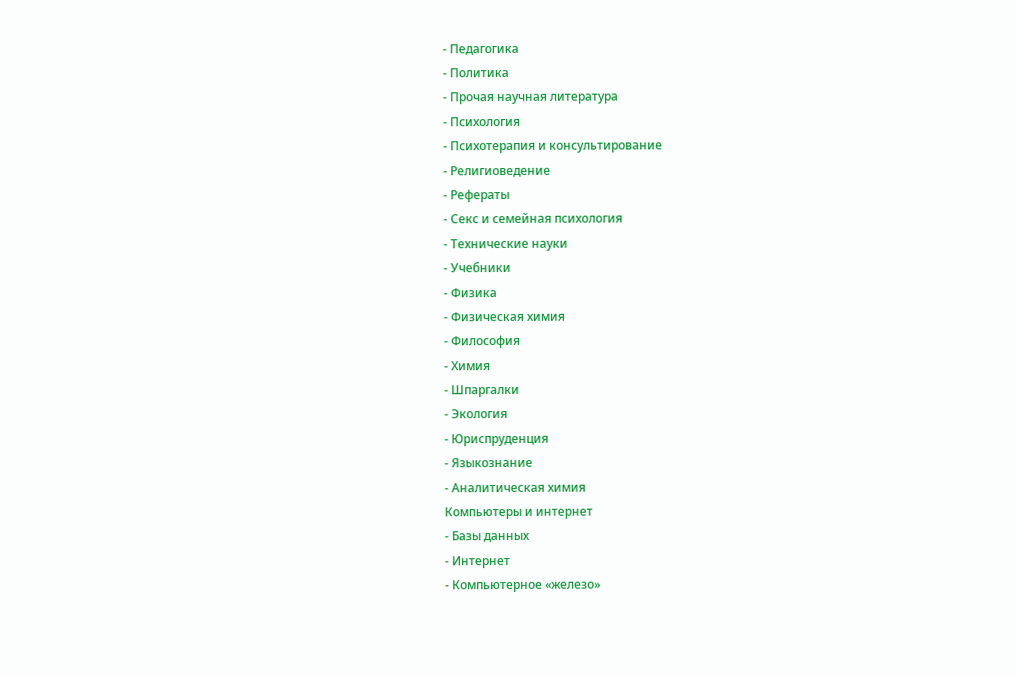- Педагогика
- Политика
- Прочая научная литература
- Психология
- Психотерапия и консультирование
- Религиоведение
- Рефераты
- Секс и семейная психология
- Технические науки
- Учебники
- Физика
- Физическая химия
- Философия
- Химия
- Шпаргалки
- Экология
- Юриспруденция
- Языкознание
- Аналитическая химия
Компьютеры и интернет
- Базы данных
- Интернет
- Компьютерное «железо»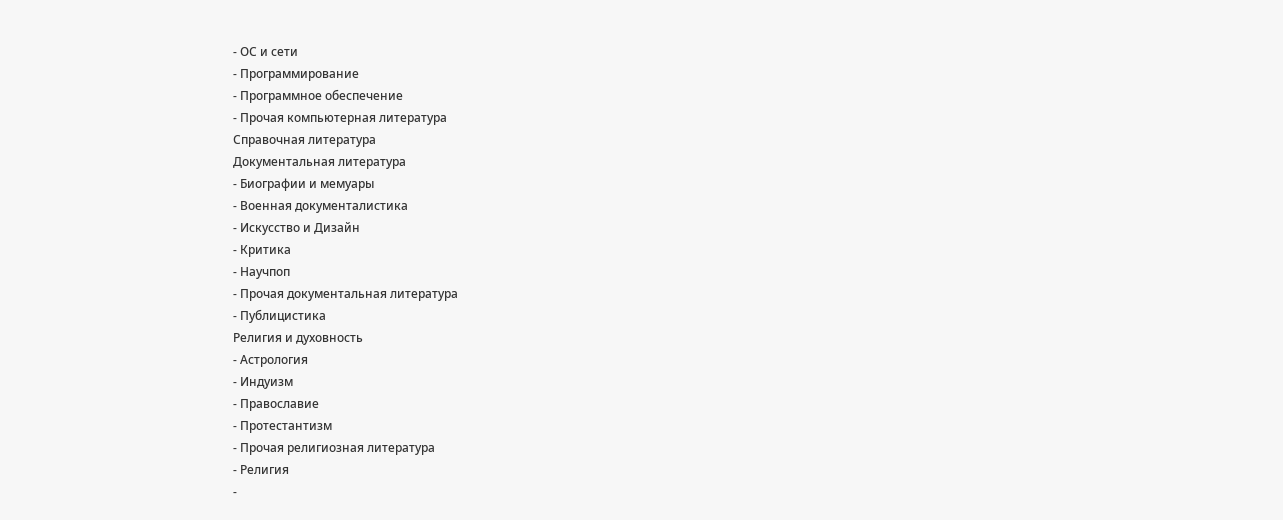- ОС и сети
- Программирование
- Программное обеспечение
- Прочая компьютерная литература
Справочная литература
Документальная литература
- Биографии и мемуары
- Военная документалистика
- Искусство и Дизайн
- Критика
- Научпоп
- Прочая документальная литература
- Публицистика
Религия и духовность
- Астрология
- Индуизм
- Православие
- Протестантизм
- Прочая религиозная литература
- Религия
-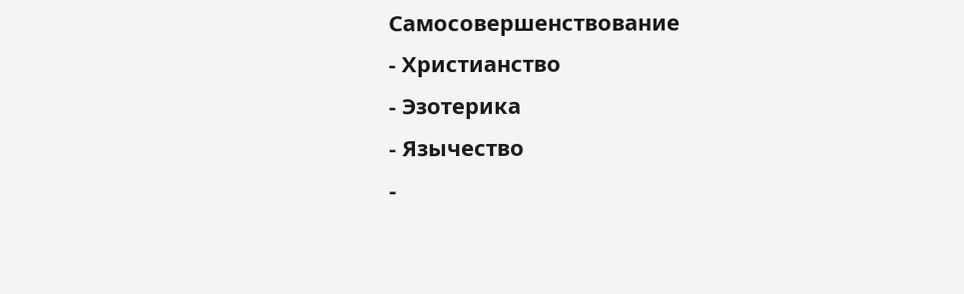Самосовершенствование
- Христианство
- Эзотерика
- Язычество
-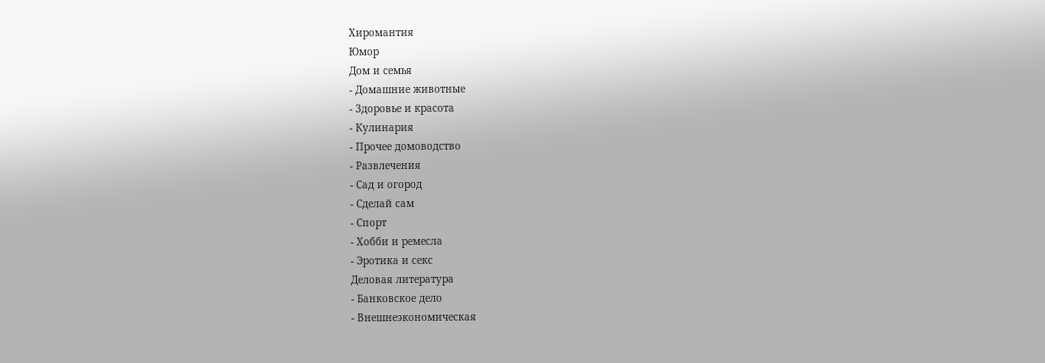Хиромантия
Юмор
Дом и семья
- Домашние животные
- Здоровье и красота
- Кулинария
- Прочее домоводство
- Развлечения
- Сад и огород
- Сделай сам
- Спорт
- Хобби и ремесла
- Эротика и секс
Деловая литература
- Банковское дело
- Внешнеэкономическая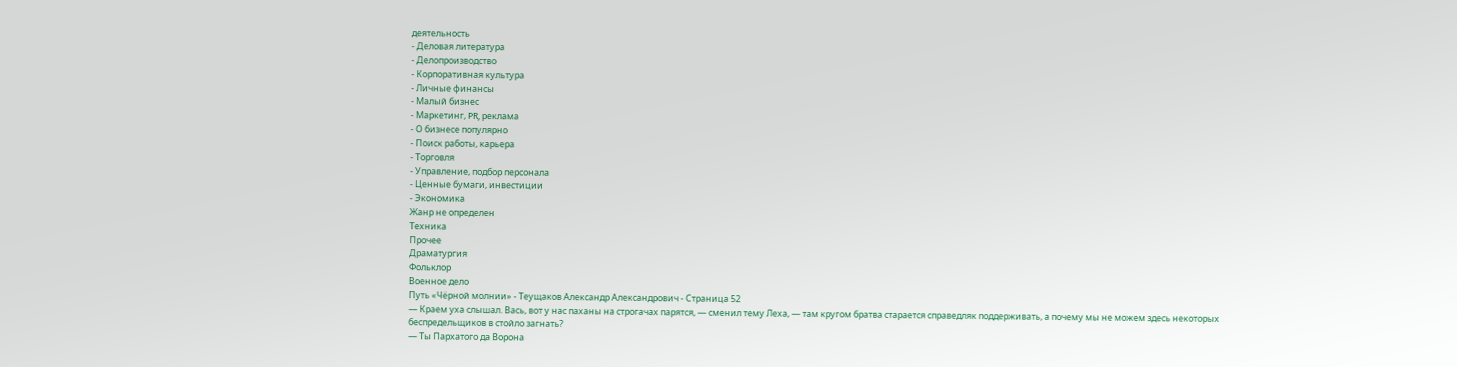деятельность
- Деловая литература
- Делопроизводство
- Корпоративная культура
- Личные финансы
- Малый бизнес
- Маркетинг, PR, реклама
- О бизнесе популярно
- Поиск работы, карьера
- Торговля
- Управление, подбор персонала
- Ценные бумаги, инвестиции
- Экономика
Жанр не определен
Техника
Прочее
Драматургия
Фольклор
Военное дело
Путь «Чёрной молнии» - Теущаков Александр Александрович - Страница 52
— Краем уха слышал. Вась, вот у нас паханы на строгачах парятся, — сменил тему Леха, — там кругом братва старается справедляк поддерживать, а почему мы не можем здесь некоторых беспредельщиков в стойло загнать?
— Ты Пархатого да Ворона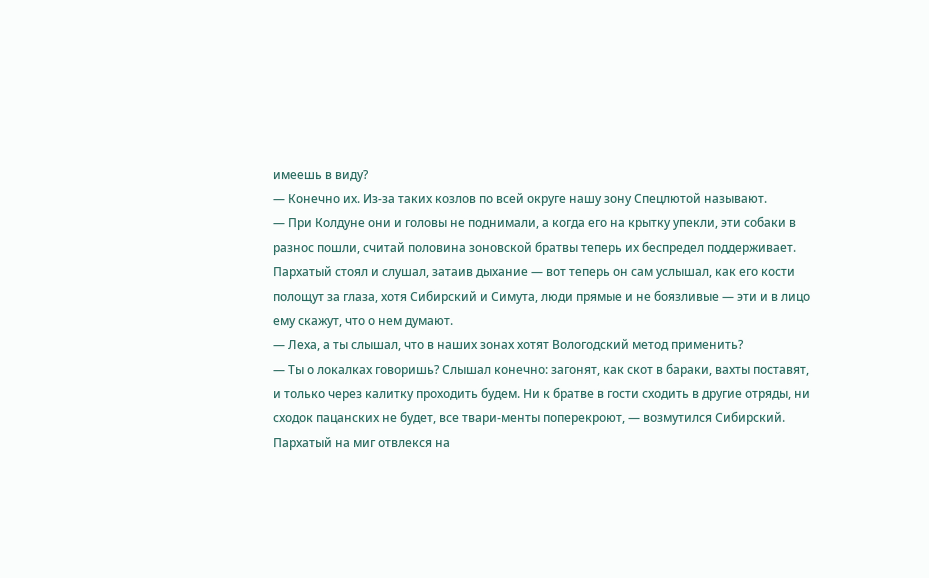имеешь в виду?
— Конечно их. Из-за таких козлов по всей округе нашу зону Спецлютой называют.
— При Колдуне они и головы не поднимали, а когда его на крытку упекли, эти собаки в разнос пошли, считай половина зоновской братвы теперь их беспредел поддерживает.
Пархатый стоял и слушал, затаив дыхание — вот теперь он сам услышал, как его кости полощут за глаза, хотя Сибирский и Симута, люди прямые и не боязливые — эти и в лицо ему скажут, что о нем думают.
— Леха, а ты слышал, что в наших зонах хотят Вологодский метод применить?
— Ты о локалках говоришь? Слышал конечно: загонят, как скот в бараки, вахты поставят, и только через калитку проходить будем. Ни к братве в гости сходить в другие отряды, ни сходок пацанских не будет, все твари-менты поперекроют, — возмутился Сибирский.
Пархатый на миг отвлекся на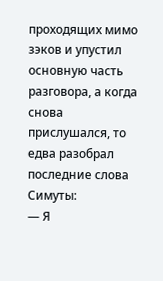проходящих мимо зэков и упустил основную часть разговора, а когда снова прислушался, то едва разобрал последние слова Симуты:
— Я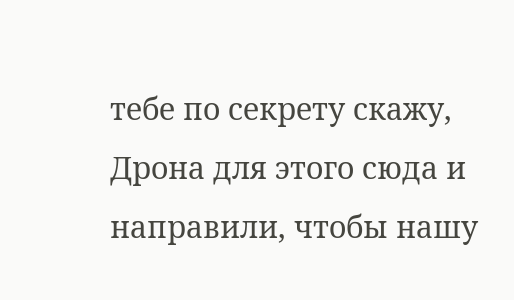тебе по секрету скажу, Дрона для этого сюда и направили, чтобы нашу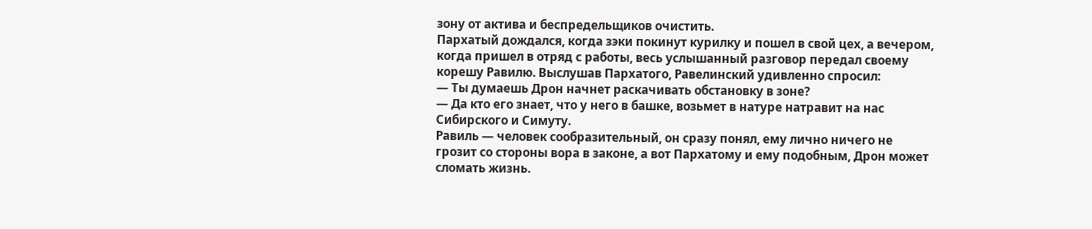зону от актива и беспредельщиков очистить.
Пархатый дождался, когда зэки покинут курилку и пошел в свой цех, а вечером, когда пришел в отряд с работы, весь услышанный разговор передал своему корешу Равилю. Выслушав Пархатого, Равелинский удивленно спросил:
— Ты думаешь Дрон начнет раскачивать обстановку в зоне?
— Да кто его знает, что у него в башке, возьмет в натуре натравит на нас Сибирского и Симуту.
Равиль — человек сообразительный, он сразу понял, ему лично ничего не грозит со стороны вора в законе, а вот Пархатому и ему подобным, Дрон может сломать жизнь.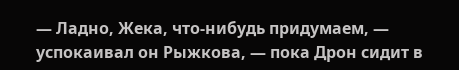— Ладно, Жека, что-нибудь придумаем, — успокаивал он Рыжкова, — пока Дрон сидит в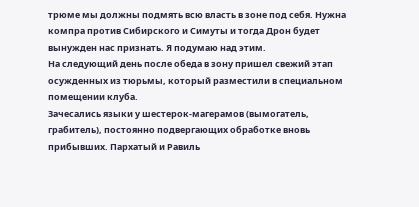трюме мы должны подмять всю власть в зоне под себя. Нужна компра против Сибирского и Симуты и тогда Дрон будет вынужден нас признать. Я подумаю над этим.
На следующий день после обеда в зону пришел свежий этап осужденных из тюрьмы, который разместили в специальном помещении клуба.
Зачесались языки у шестерок-магерамов (вымогатель, грабитель), постоянно подвергающих обработке вновь прибывших. Пархатый и Равиль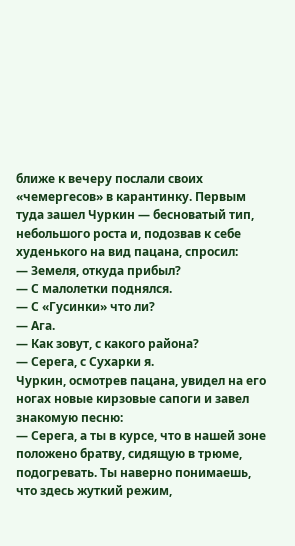ближе к вечеру послали своих «чемергесов» в карантинку. Первым туда зашел Чуркин — бесноватый тип, небольшого роста и, подозвав к себе худенького на вид пацана, спросил:
— Земеля, откуда прибыл?
— С малолетки поднялся.
— С «Гусинки» что ли?
— Ага.
— Как зовут, с какого района?
— Серега, с Сухарки я.
Чуркин, осмотрев пацана, увидел на его ногах новые кирзовые сапоги и завел знакомую песню:
— Серега, а ты в курсе, что в нашей зоне положено братву, сидящую в трюме, подогревать. Ты наверно понимаешь, что здесь жуткий режим,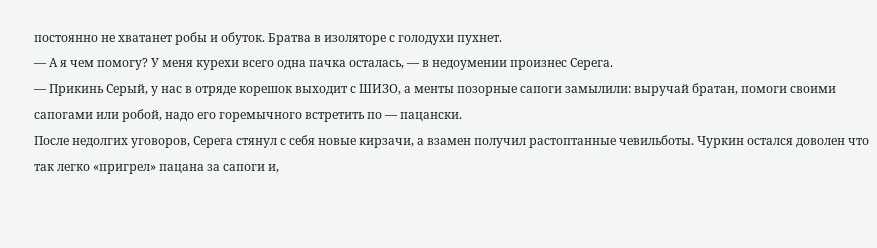постоянно не хватанет робы и обуток. Братва в изоляторе с голодухи пухнет.
— А я чем помогу? У меня курехи всего одна пачка осталась, — в недоумении произнес Серега.
— Прикинь Серый, у нас в отряде корешок выходит с ШИЗО, а менты позорные сапоги замылили: выручай братан, помоги своими сапогами или робой, надо его горемычного встретить по — пацански.
После недолгих уговоров, Серега стянул с себя новые кирзачи, а взамен получил растоптанные чевильботы. Чуркин остался доволен что так легко «пригрел» пацана за сапоги и,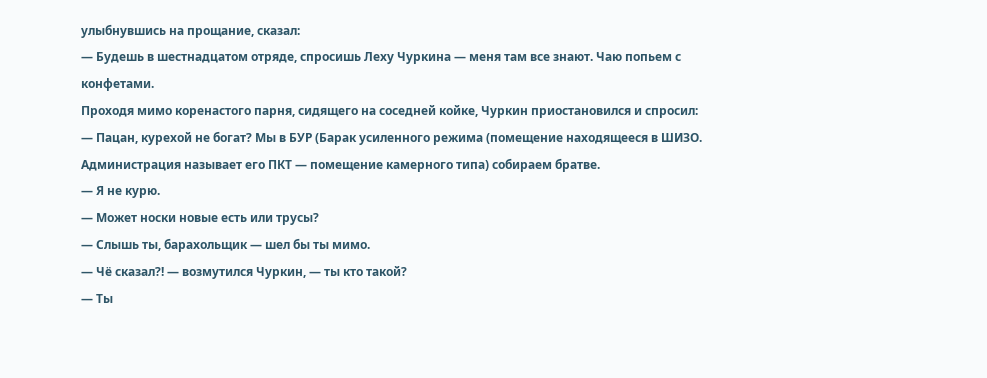улыбнувшись на прощание, сказал:
— Будешь в шестнадцатом отряде, спросишь Леху Чуркина — меня там все знают. Чаю попьем с конфетами.
Проходя мимо коренастого парня, сидящего на соседней койке, Чуркин приостановился и спросил:
— Пацан, курехой не богат? Мы в БУР (Барак усиленного режима (помещение находящееся в ШИЗО. Администрация называет его ПКТ — помещение камерного типа) собираем братве.
— Я не курю.
— Может носки новые есть или трусы?
— Слышь ты, барахольщик — шел бы ты мимо.
— Чё сказал?! — возмутился Чуркин, — ты кто такой?
— Ты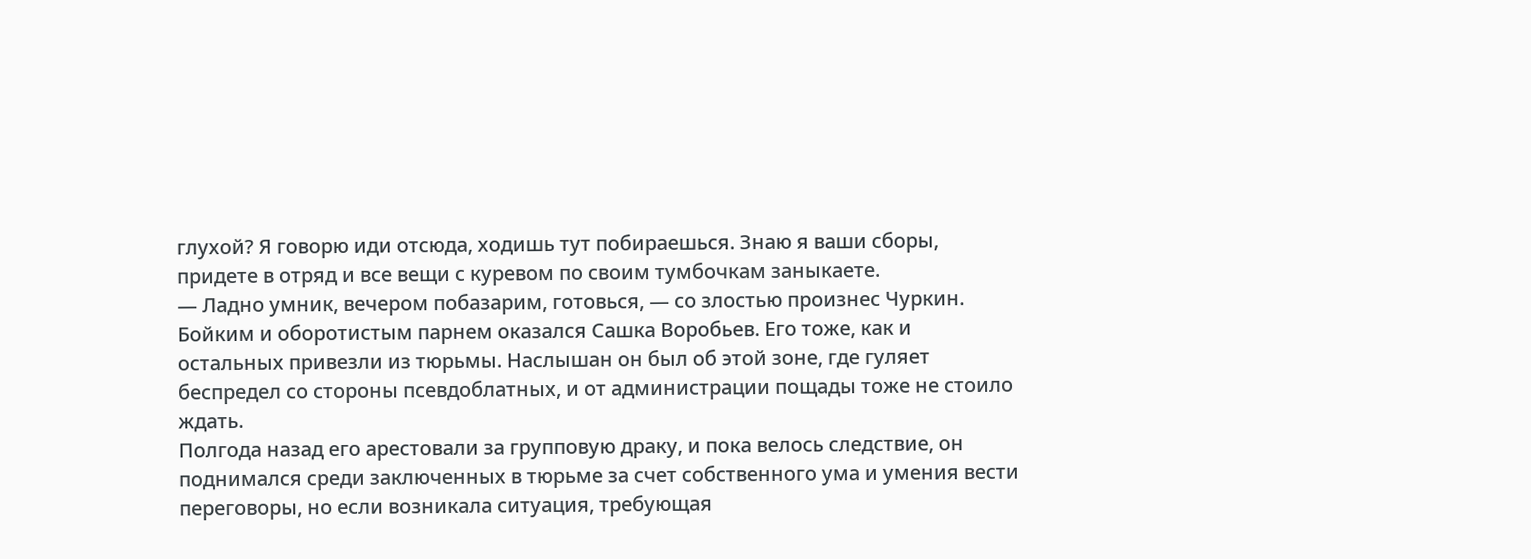глухой? Я говорю иди отсюда, ходишь тут побираешься. Знаю я ваши сборы, придете в отряд и все вещи с куревом по своим тумбочкам заныкаете.
— Ладно умник, вечером побазарим, готовься, — со злостью произнес Чуркин.
Бойким и оборотистым парнем оказался Сашка Воробьев. Его тоже, как и остальных привезли из тюрьмы. Наслышан он был об этой зоне, где гуляет беспредел со стороны псевдоблатных, и от администрации пощады тоже не стоило ждать.
Полгода назад его арестовали за групповую драку, и пока велось следствие, он поднимался среди заключенных в тюрьме за счет собственного ума и умения вести переговоры, но если возникала ситуация, требующая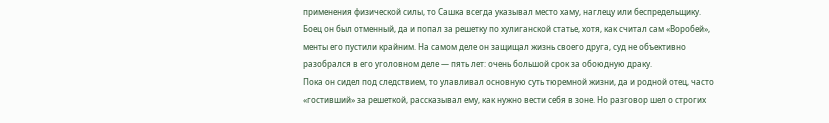применения физической силы, то Сашка всегда указывал место хаму, наглецу или беспредельщику. Боец он был отменный, да и попал за решетку по хулиганской статье, хотя, как считал сам «Воробей», менты его пустили крайним. На самом деле он защищал жизнь своего друга, суд не объективно разобрался в его уголовном деле — пять лет: очень большой срок за обоюдную драку.
Пока он сидел под следствием, то улавливал основную суть тюремной жизни, да и родной отец, часто «гостивший» за решеткой, рассказывал ему, как нужно вести себя в зоне. Но разговор шел о строгих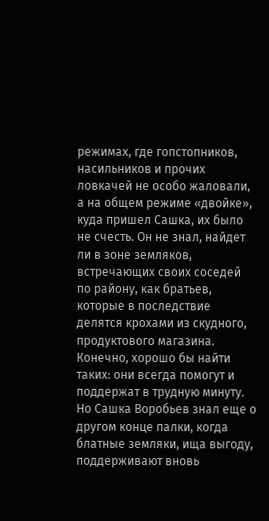режимах, где гопстопников, насильников и прочих ловкачей не особо жаловали, а на общем режиме «двойке», куда пришел Сашка, их было не счесть. Он не знал, найдет ли в зоне земляков, встречающих своих соседей по району, как братьев, которые в последствие делятся крохами из скудного, продуктового магазина. Конечно, хорошо бы найти таких: они всегда помогут и поддержат в трудную минуту.
Но Сашка Воробьев знал еще о другом конце палки, когда блатные земляки, ища выгоду, поддерживают вновь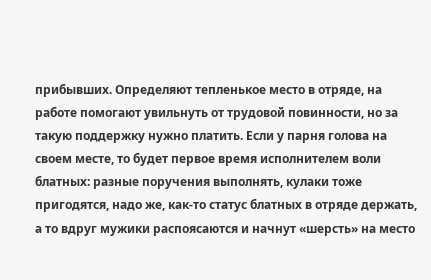прибывших. Определяют тепленькое место в отряде, на работе помогают увильнуть от трудовой повинности, но за такую поддержку нужно платить. Если у парня голова на своем месте, то будет первое время исполнителем воли блатных: разные поручения выполнять, кулаки тоже пригодятся, надо же, как-то статус блатных в отряде держать, а то вдруг мужики распоясаются и начнут «шерсть» на место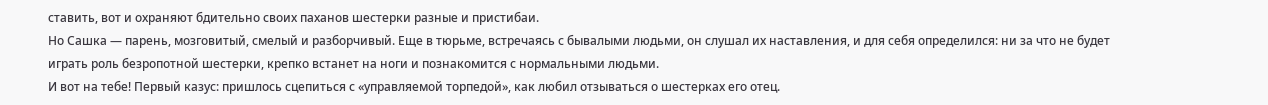ставить, вот и охраняют бдительно своих паханов шестерки разные и пристибаи.
Но Сашка — парень, мозговитый, смелый и разборчивый. Еще в тюрьме, встречаясь с бывалыми людьми, он слушал их наставления, и для себя определился: ни за что не будет играть роль безропотной шестерки, крепко встанет на ноги и познакомится с нормальными людьми.
И вот на тебе! Первый казус: пришлось сцепиться с «управляемой торпедой», как любил отзываться о шестерках его отец.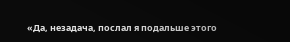«Да, незадача, послал я подальше этого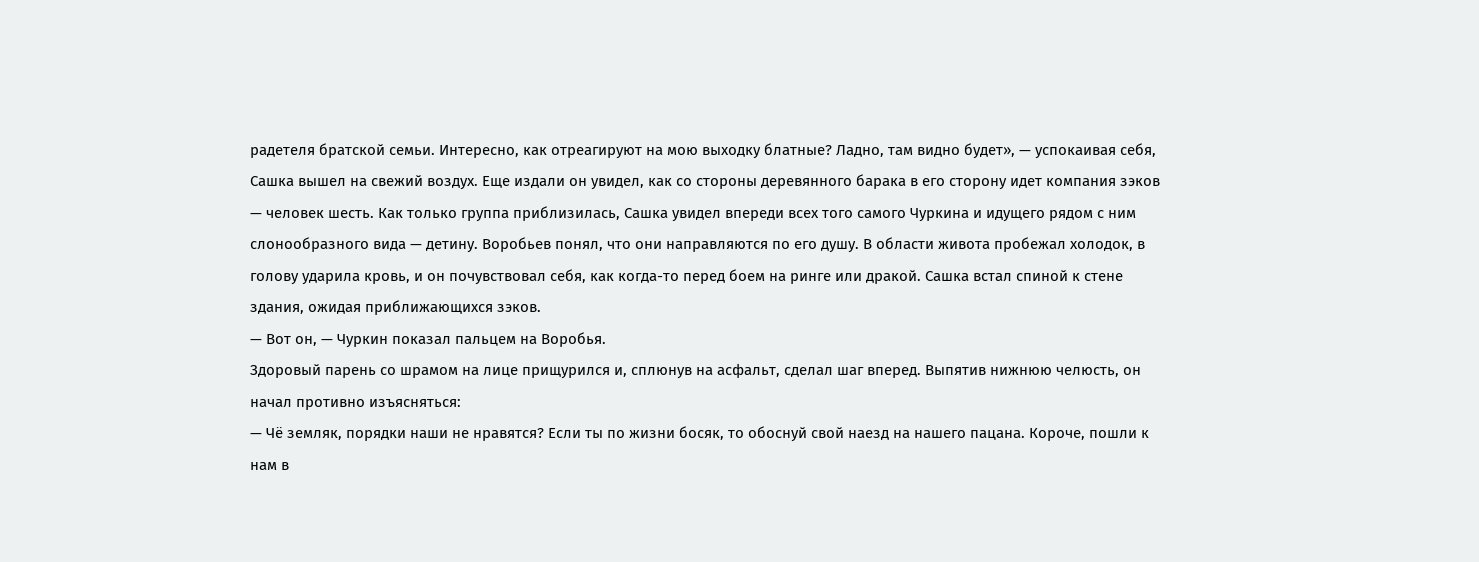радетеля братской семьи. Интересно, как отреагируют на мою выходку блатные? Ладно, там видно будет», — успокаивая себя, Сашка вышел на свежий воздух. Еще издали он увидел, как со стороны деревянного барака в его сторону идет компания зэков — человек шесть. Как только группа приблизилась, Сашка увидел впереди всех того самого Чуркина и идущего рядом с ним слонообразного вида — детину. Воробьев понял, что они направляются по его душу. В области живота пробежал холодок, в голову ударила кровь, и он почувствовал себя, как когда-то перед боем на ринге или дракой. Сашка встал спиной к стене здания, ожидая приближающихся зэков.
— Вот он, — Чуркин показал пальцем на Воробья.
Здоровый парень со шрамом на лице прищурился и, сплюнув на асфальт, сделал шаг вперед. Выпятив нижнюю челюсть, он начал противно изъясняться:
— Чё земляк, порядки наши не нравятся? Если ты по жизни босяк, то обоснуй свой наезд на нашего пацана. Короче, пошли к нам в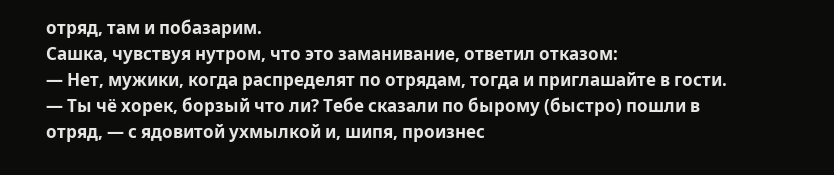отряд, там и побазарим.
Сашка, чувствуя нутром, что это заманивание, ответил отказом:
— Нет, мужики, когда распределят по отрядам, тогда и приглашайте в гости.
— Ты чё хорек, борзый что ли? Тебе сказали по бырому (быстро) пошли в отряд, — с ядовитой ухмылкой и, шипя, произнес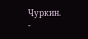Чуркин.
-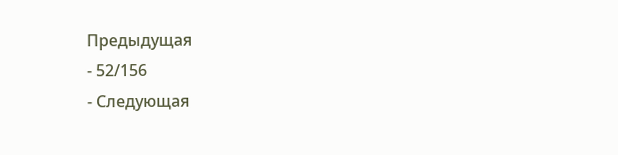Предыдущая
- 52/156
- Следующая